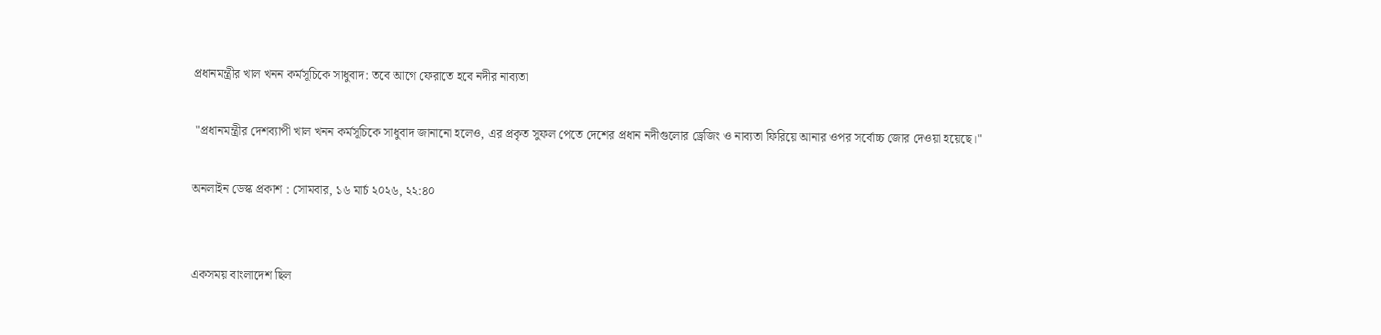প্রধানমন্ত্রীর খাল খনন কর্মসূচিকে সাধুবাদ: তবে আগে ফেরাতে হবে নদীর নাব্যতা

 "প্রধানমন্ত্রীর দেশব্যাপী খাল খনন কর্মসূচিকে সাধুবাদ জানানো হলেও, এর প্রকৃত সুফল পেতে দেশের প্রধান নদীগুলোর ড্রেজিং ও নাব্যতা ফিরিয়ে আনার ওপর সর্বোচ্চ জোর দেওয়া হয়েছে।"

অনলাইন ডেস্ক প্রকাশ : সোমবার, ১৬ মার্চ ২০২৬, ২২:৪০


একসময় বাংলাদেশ ছিল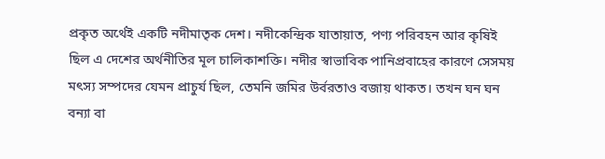প্রকৃত অর্থেই একটি নদীমাতৃক দেশ। নদীকেন্দ্রিক যাতায়াত, পণ্য পরিবহন আর কৃষিই ছিল এ দেশের অর্থনীতির মূল চালিকাশক্তি। নদীর স্বাভাবিক পানিপ্রবাহের কারণে সেসময় মৎস্য সম্পদের যেমন প্রাচুর্য ছিল, তেমনি জমির উর্বরতাও বজায় থাকত। তখন ঘন ঘন বন্যা বা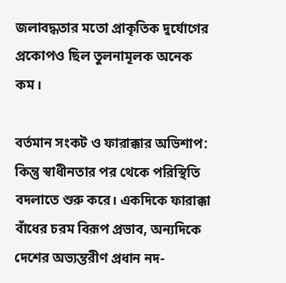জলাবদ্ধতার মতো প্রাকৃতিক দুর্যোগের প্রকোপও ছিল তুলনামূলক অনেক কম।

বর্তমান সংকট ও ফারাক্কার অভিশাপ: কিন্তু স্বাধীনতার পর থেকে পরিস্থিতি বদলাতে শুরু করে। একদিকে ফারাক্কা বাঁধের চরম বিরূপ প্রভাব, অন্যদিকে দেশের অভ্যন্তরীণ প্রধান নদ-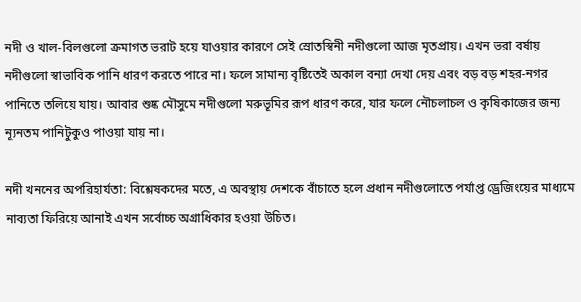নদী ও খাল-বিলগুলো ক্রমাগত ভরাট হয়ে যাওয়ার কারণে সেই স্রোতস্বিনী নদীগুলো আজ মৃতপ্রায়। এখন ভরা বর্ষায় নদীগুলো স্বাভাবিক পানি ধারণ করতে পারে না। ফলে সামান্য বৃষ্টিতেই অকাল বন্যা দেখা দেয় এবং বড় বড় শহর-নগর পানিতে তলিয়ে যায়। আবার শুষ্ক মৌসুমে নদীগুলো মরুভূমির রূপ ধারণ করে, যার ফলে নৌচলাচল ও কৃষিকাজের জন্য ন্যূনতম পানিটুকুও পাওয়া যায় না।

নদী খননের অপরিহার্যতা: বিশ্লেষকদের মতে, এ অবস্থায় দেশকে বাঁচাতে হলে প্রধান নদীগুলোতে পর্যাপ্ত ড্রেজিংয়ের মাধ্যমে নাব্যতা ফিরিয়ে আনাই এখন সর্বোচ্চ অগ্রাধিকার হওয়া উচিত।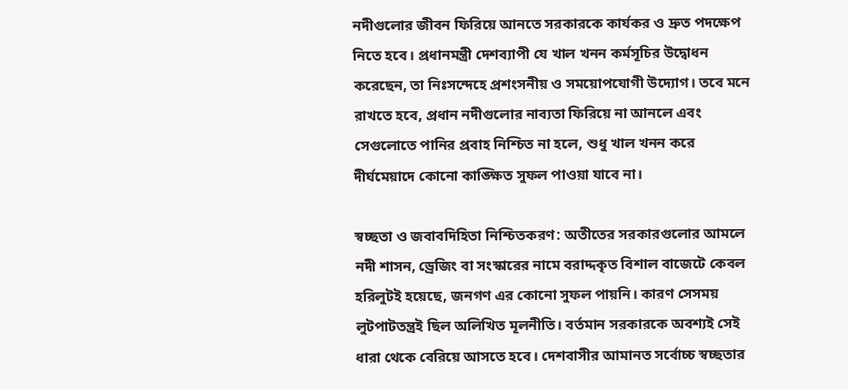নদীগুলোর জীবন ফিরিয়ে আনতে সরকারকে কার্যকর ও দ্রুত পদক্ষেপ নিতে হবে। প্রধানমন্ত্রী দেশব্যাপী যে খাল খনন কর্মসূচির উদ্বোধন করেছেন, তা নিঃসন্দেহে প্রশংসনীয় ও সময়োপযোগী উদ্যোগ। তবে মনে রাখতে হবে, প্রধান নদীগুলোর নাব্যতা ফিরিয়ে না আনলে এবং সেগুলোতে পানির প্রবাহ নিশ্চিত না হলে, শুধু খাল খনন করে দীর্ঘমেয়াদে কোনো কাঙ্ক্ষিত সুফল পাওয়া যাবে না।

স্বচ্ছতা ও জবাবদিহিতা নিশ্চিতকরণ: অতীতের সরকারগুলোর আমলে নদী শাসন, ড্রেজিং বা সংস্কারের নামে বরাদ্দকৃত বিশাল বাজেটে কেবল হরিলুটই হয়েছে, জনগণ এর কোনো সুফল পায়নি। কারণ সেসময় লুটপাটতন্ত্রই ছিল অলিখিত মূলনীতি। বর্তমান সরকারকে অবশ্যই সেই ধারা থেকে বেরিয়ে আসতে হবে। দেশবাসীর আমানত সর্বোচ্চ স্বচ্ছতার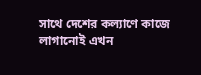সাথে দেশের কল্যাণে কাজে লাগানোই এখন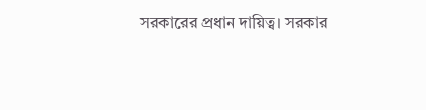সরকারের প্রধান দায়িত্ব। সরকার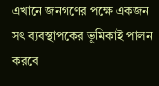এখানে জনগণের পক্ষে একজন সৎ ব্যবস্থাপকের ভূমিকাই পালন করবে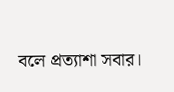বলে প্রত্যাশা সবার।